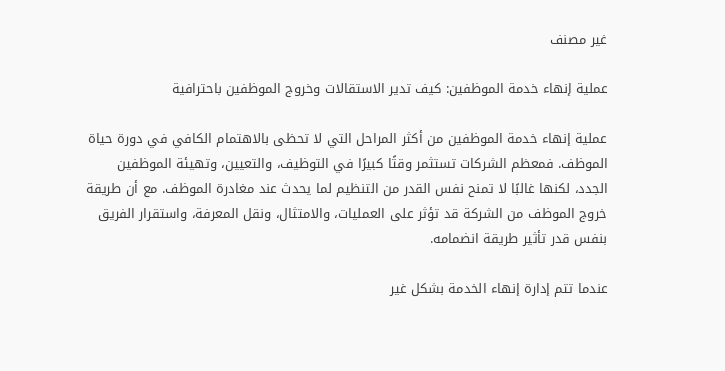غير مصنف

عملية إنهاء خدمة الموظفين: كيف تدير الاستقالات وخروج الموظفين باحترافية

عملية إنهاء خدمة الموظفين من أكثر المراحل التي لا تحظى بالاهتمام الكافي في دورة حياة الموظف. فمعظم الشركات تستثمر وقتًا كبيرًا في التوظيف، والتعيين، وتهيئة الموظفين الجدد، لكنها غالبًا لا تمنح نفس القدر من التنظيم لما يحدث عند مغادرة الموظف. مع أن طريقة خروج الموظف من الشركة قد تؤثر على العمليات، والامتثال، ونقل المعرفة، واستقرار الفريق بنفس قدر تأثير طريقة انضمامه.

عندما تتم إدارة إنهاء الخدمة بشكل غير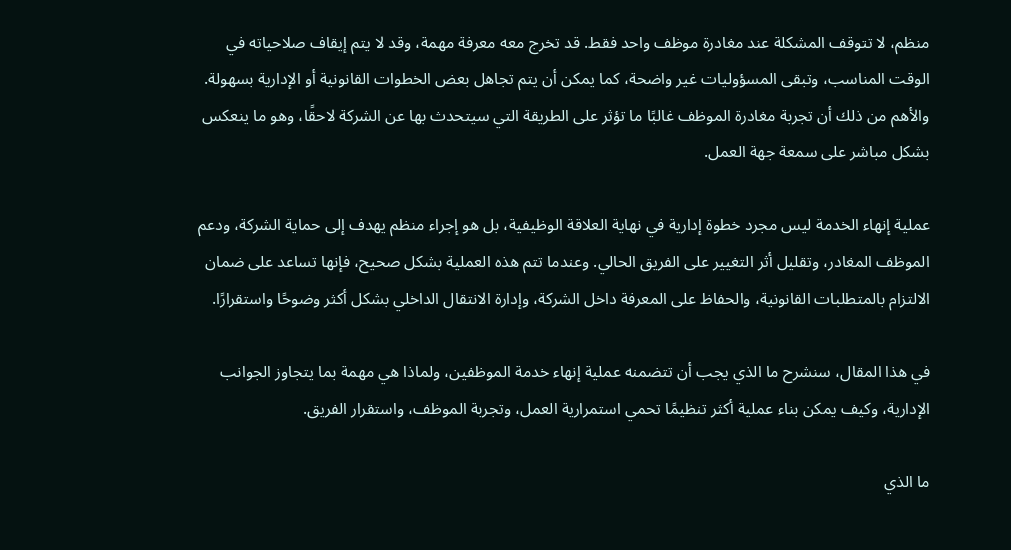منظم، لا تتوقف المشكلة عند مغادرة موظف واحد فقط. قد تخرج معه معرفة مهمة، وقد لا يتم إيقاف صلاحياته في الوقت المناسب، وتبقى المسؤوليات غير واضحة، كما يمكن أن يتم تجاهل بعض الخطوات القانونية أو الإدارية بسهولة. والأهم من ذلك أن تجربة مغادرة الموظف غالبًا ما تؤثر على الطريقة التي سيتحدث بها عن الشركة لاحقًا، وهو ما ينعكس بشكل مباشر على سمعة جهة العمل.

عملية إنهاء الخدمة ليس مجرد خطوة إدارية في نهاية العلاقة الوظيفية، بل هو إجراء منظم يهدف إلى حماية الشركة، ودعم الموظف المغادر، وتقليل أثر التغيير على الفريق الحالي. وعندما تتم هذه العملية بشكل صحيح، فإنها تساعد على ضمان الالتزام بالمتطلبات القانونية، والحفاظ على المعرفة داخل الشركة، وإدارة الانتقال الداخلي بشكل أكثر وضوحًا واستقرارًا.

في هذا المقال، سنشرح ما الذي يجب أن تتضمنه عملية إنهاء خدمة الموظفين، ولماذا هي مهمة بما يتجاوز الجوانب الإدارية، وكيف يمكن بناء عملية أكثر تنظيمًا تحمي استمرارية العمل، وتجربة الموظف، واستقرار الفريق.

ما الذي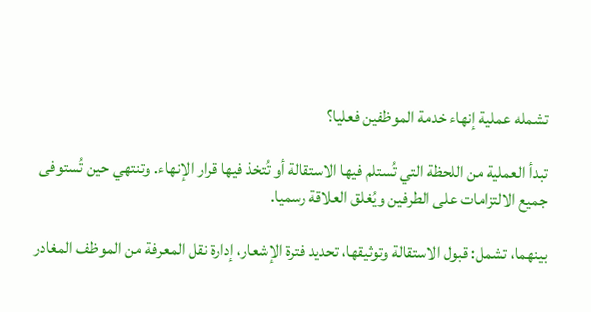تشمله عملية إنهاء خدمة الموظفين فعليا؟

تبدأ العملية من اللحظة التي تُستلم فيها الاستقالة أو تُتخذ فيها قرار الإنهاء. وتنتهي حين تُستوفى جميع الالتزامات على الطرفين ويُغلق العلاقة رسميا.

بينهما، تشمل: قبول الاستقالة وتوثيقها، تحديد فترة الإشعار، إدارة نقل المعرفة من الموظف المغادر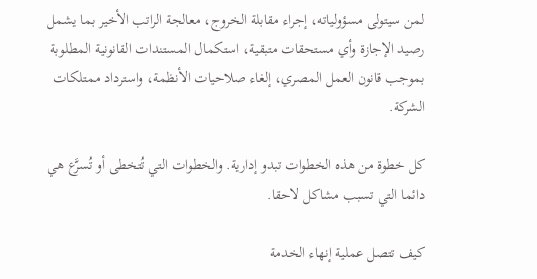لمن سيتولى مسؤولياته، إجراء مقابلة الخروج، معالجة الراتب الأخير بما يشمل رصيد الإجازة وأي مستحقات متبقية، استكمال المستندات القانونية المطلوبة بموجب قانون العمل المصري، إلغاء صلاحيات الأنظمة، واسترداد ممتلكات الشركة.

كل خطوة من هذه الخطوات تبدو إدارية. والخطوات التي تُتخطى أو تُسرَّع هي دائما التي تسبب مشاكل لاحقا.

كيف تتصل عملية إنهاء الخدمة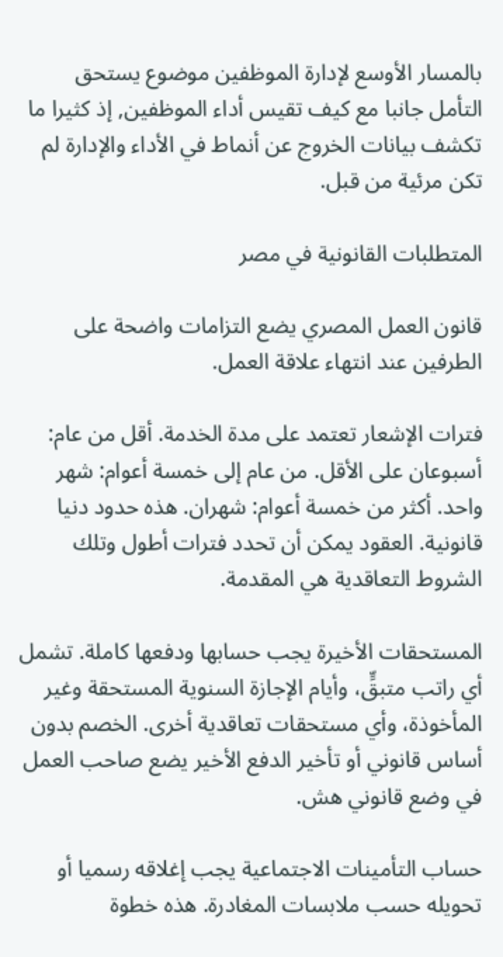بالمسار الأوسع لإدارة الموظفين موضوع يستحق التأمل جانبا مع كيف تقيس أداء الموظفين, إذ كثيرا ما تكشف بيانات الخروج عن أنماط في الأداء والإدارة لم تكن مرئية من قبل.

المتطلبات القانونية في مصر

قانون العمل المصري يضع التزامات واضحة على الطرفين عند انتهاء علاقة العمل.

فترات الإشعار تعتمد على مدة الخدمة. أقل من عام: أسبوعان على الأقل. من عام إلى خمسة أعوام: شهر واحد. أكثر من خمسة أعوام: شهران. هذه حدود دنيا قانونية. العقود يمكن أن تحدد فترات أطول وتلك الشروط التعاقدية هي المقدمة.

المستحقات الأخيرة يجب حسابها ودفعها كاملة. تشمل أي راتب متبقٍّ، وأيام الإجازة السنوية المستحقة وغير المأخوذة، وأي مستحقات تعاقدية أخرى. الخصم بدون أساس قانوني أو تأخير الدفع الأخير يضع صاحب العمل في وضع قانوني هش.

حساب التأمينات الاجتماعية يجب إغلاقه رسميا أو تحويله حسب ملابسات المغادرة. هذه خطوة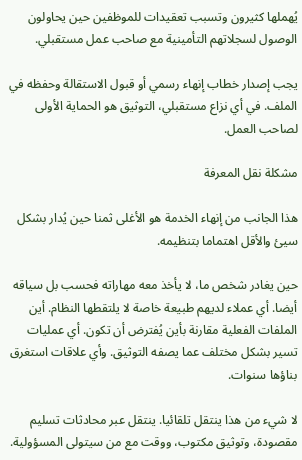يُهملها كثيرون وتسبب تعقيدات للموظفين حين يحاولون الوصول لسجلاتهم التأمينية مع صاحب عمل مستقبلي.

يجب إصدار خطاب إنهاء رسمي أو قبول الاستقالة وحفظه في الملف. في أي نزاع مستقبلي، التوثيق هو الحماية الأولى لصاحب العمل.

مشكلة نقل المعرفة

هذا الجانب من إنهاء الخدمة هو الأغلى ثمنا حين يُدار بشكل سيئ والأقل اهتماما بتنظيمه.

حين يغادر شخص ما، لا يأخذ معه مهاراته فحسب بل سياقه أيضا. أي عملاء لديهم طبيعة خاصة لا يلتقطها النظام. أين الملفات الفعلية مقارنة بأين يُفترض أن تكون. أي عمليات تسير بشكل مختلف عما يصفه التوثيق. وأي علاقات استغرق بناؤها سنوات.

لا شيء من هذا ينتقل تلقائيا. ينتقل عبر محادثات تسليم مقصودة، وتوثيق مكتوب، ووقت مع من سيتولى المسؤولية.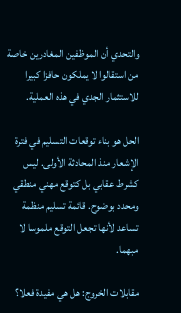والتحدي أن الموظفين المغادرين خاصة من استقالوا لا يملكون حافزا كبيرا للاستثمار الجدي في هذه العملية.

الحل هو بناء توقعات التسليم في فترة الإشعار منذ المحادثة الأولى. ليس كشرط عقابي بل كتوقع مهني منطقي ومحدد بوضوح. قائمة تسليم منظمة تساعد لأنها تجعل التوقع ملموسا لا مبهما.

مقابلات الخروج: هل هي مفيدة فعلا؟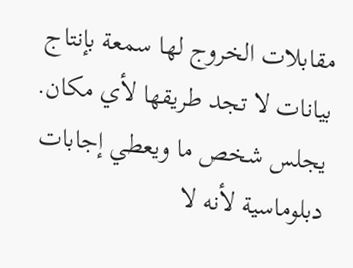مقابلات الخروج لها سمعة بإنتاج بيانات لا تجد طريقها لأي مكان. يجلس شخص ما ويعطي إجابات دبلوماسية لأنه لا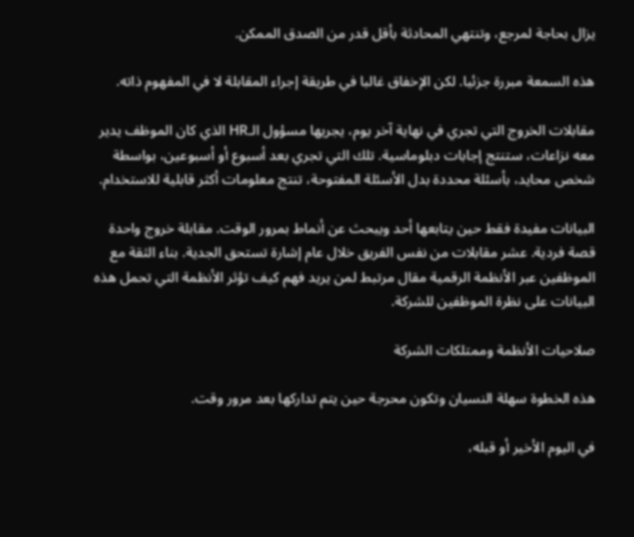يزال بحاجة لمرجع، وتنتهي المحادثة بأقل قدر من الصدق الممكن.

هذه السمعة مبررة جزئيا. لكن الإخفاق غالبا في طريقة إجراء المقابلة لا في المفهوم ذاته.

مقابلات الخروج التي تجري في نهاية آخر يوم، يجريها مسؤول الـHR الذي كان الموظف يدير معه نزاعات، ستنتج إجابات دبلوماسية. تلك التي تجري بعد أسبوع أو أسبوعين، بواسطة شخص محايد، بأسئلة محددة بدل الأسئلة المفتوحة، تنتج معلومات أكثر قابلية للاستخدام.

البيانات مفيدة فقط حين يتابعها أحد ويبحث عن أنماط بمرور الوقت. مقابلة خروج واحدة قصة فردية. عشر مقابلات من نفس الفريق خلال عام إشارة تستحق الجدية. بناء الثقة مع الموظفين عبر الأنظمة الرقمية مقال مرتبط لمن يريد فهم كيف تؤثر الأنظمة التي تحمل هذه البيانات على نظرة الموظفين للشركة.

صلاحيات الأنظمة وممتلكات الشركة

هذه الخطوة سهلة النسيان وتكون محرجة حين يتم تداركها بعد مرور وقت.

في اليوم الأخير أو قبله،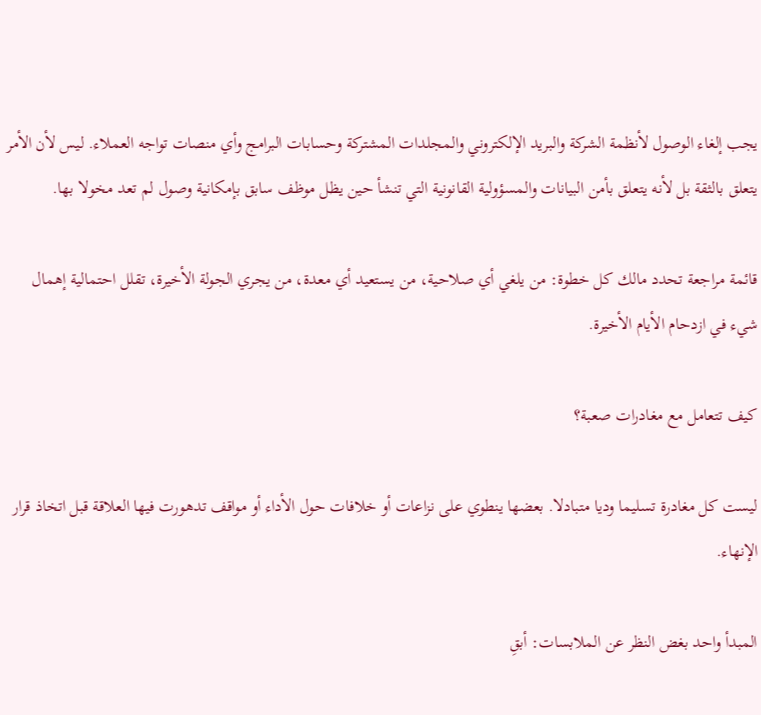يجب إلغاء الوصول لأنظمة الشركة والبريد الإلكتروني والمجلدات المشتركة وحسابات البرامج وأي منصات تواجه العملاء. ليس لأن الأمر يتعلق بالثقة بل لأنه يتعلق بأمن البيانات والمسؤولية القانونية التي تنشأ حين يظل موظف سابق بإمكانية وصول لم تعد مخولا بها.

قائمة مراجعة تحدد مالك كل خطوة: من يلغي أي صلاحية، من يستعيد أي معدة، من يجري الجولة الأخيرة، تقلل احتمالية إهمال شيء في ازدحام الأيام الأخيرة.

كيف تتعامل مع مغادرات صعبة؟

ليست كل مغادرة تسليما وديا متبادلا. بعضها ينطوي على نزاعات أو خلافات حول الأداء أو مواقف تدهورت فيها العلاقة قبل اتخاذ قرار الإنهاء.

المبدأ واحد بغض النظر عن الملابسات: أبقِ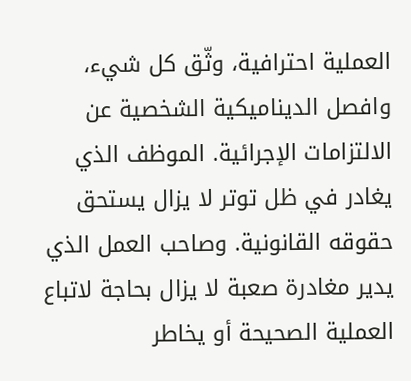العملية احترافية، وثّق كل شيء، وافصل الديناميكية الشخصية عن الالتزامات الإجرائية. الموظف الذي يغادر في ظل توتر لا يزال يستحق حقوقه القانونية. وصاحب العمل الذي يدير مغادرة صعبة لا يزال بحاجة لاتباع العملية الصحيحة أو يخاطر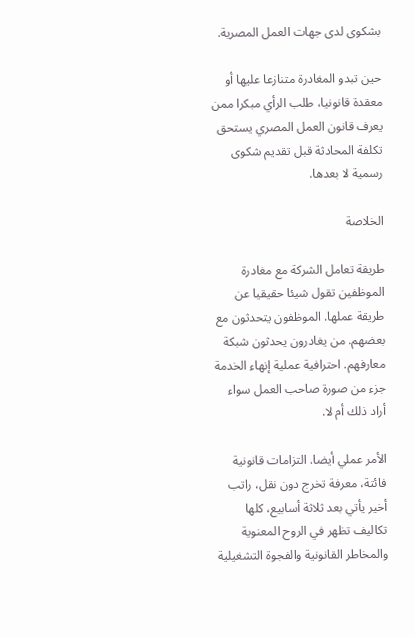بشكوى لدى جهات العمل المصرية.

حين تبدو المغادرة متنازعا عليها أو معقدة قانونيا، طلب الرأي مبكرا ممن يعرف قانون العمل المصري يستحق تكلفة المحادثة قبل تقديم شكوى رسمية لا بعدها.

الخلاصة

طريقة تعامل الشركة مع مغادرة الموظفين تقول شيئا حقيقيا عن طريقة عملها. الموظفون يتحدثون مع بعضهم. من يغادرون يحدثون شبكة معارفهم. احترافية عملية إنهاء الخدمة جزء من صورة صاحب العمل سواء أراد ذلك أم لا.

الأمر عملي أيضا. التزامات قانونية فائتة، معرفة تخرج دون نقل، راتب أخير يأتي بعد ثلاثة أسابيع، كلها تكاليف تظهر في الروح المعنوية والمخاطر القانونية والفجوة التشغيلية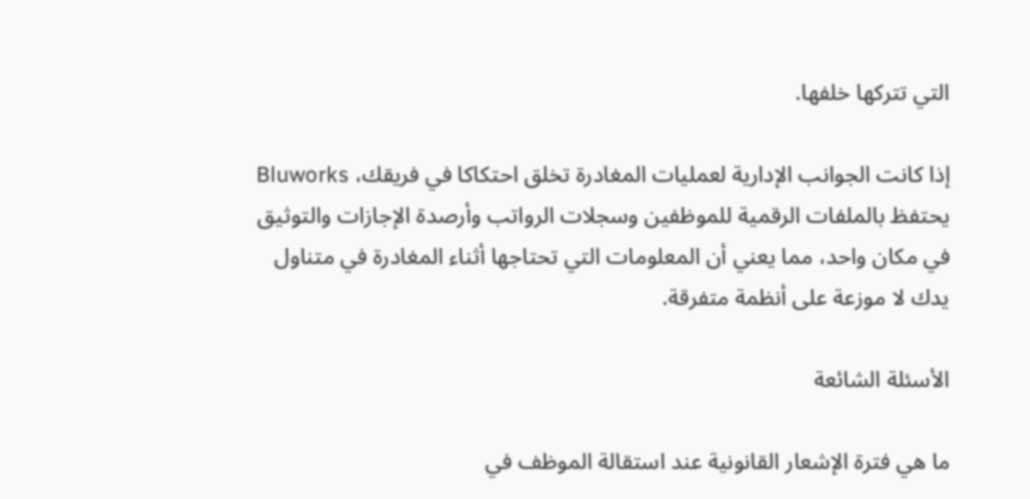التي تتركها خلفها.

إذا كانت الجوانب الإدارية لعمليات المغادرة تخلق احتكاكا في فريقك، Bluworks يحتفظ بالملفات الرقمية للموظفين وسجلات الرواتب وأرصدة الإجازات والتوثيق في مكان واحد، مما يعني أن المعلومات التي تحتاجها أثناء المغادرة في متناول يدك لا موزعة على أنظمة متفرقة.

الأسئلة الشائعة

ما هي فترة الإشعار القانونية عند استقالة الموظف في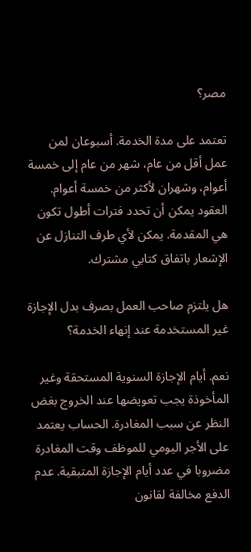مصر؟

تعتمد على مدة الخدمة. أسبوعان لمن عمل أقل من عام، شهر من عام إلى خمسة أعوام، وشهران لأكثر من خمسة أعوام. العقود يمكن أن تحدد فترات أطول تكون هي المقدمة. يمكن لأي طرف التنازل عن الإشعار باتفاق كتابي مشترك.

هل يلتزم صاحب العمل بصرف بدل الإجازة غير المستخدمة عند إنهاء الخدمة؟

نعم. أيام الإجازة السنوية المستحقة وغير المأخوذة يجب تعويضها عند الخروج بغض النظر عن سبب المغادرة. الحساب يعتمد على الأجر اليومي للموظف وقت المغادرة مضروبا في عدد أيام الإجازة المتبقية. عدم الدفع مخالفة لقانون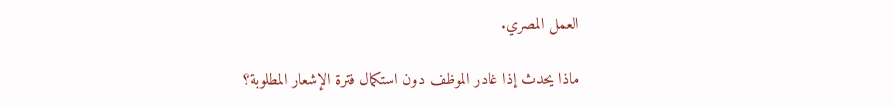العمل المصري.

ماذا يحدث إذا غادر الموظف دون استكمال فترة الإشعار المطلوبة؟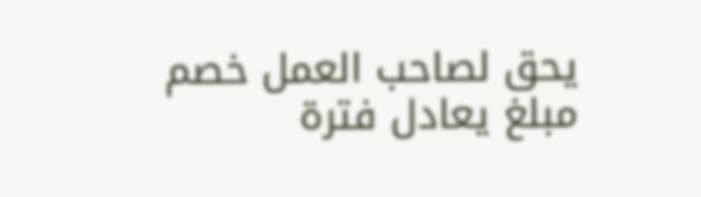يحق لصاحب العمل خصم مبلغ يعادل فترة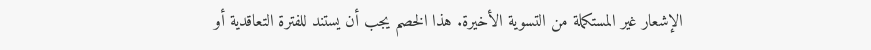الإشعار غير المستكملة من التسوية الأخيرة. هذا الخصم يجب أن يستند للفترة التعاقدية أو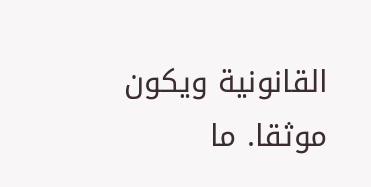القانونية ويكون موثقا. ما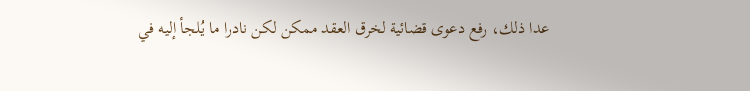عدا ذلك، رفع دعوى قضائية لخرق العقد ممكن لكن نادرا ما يُلجأ إليه في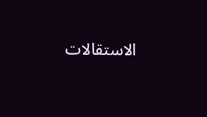الاستقالات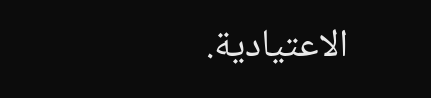الاعتيادية.